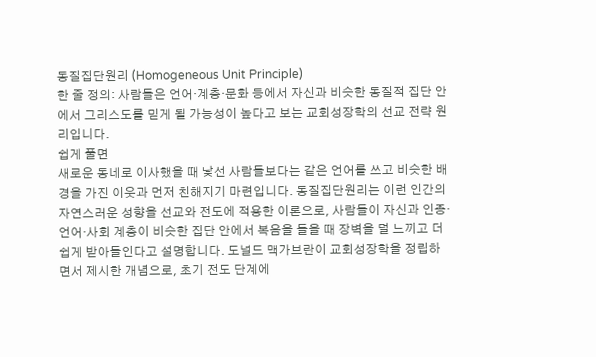동질집단원리 (Homogeneous Unit Principle)
한 줄 정의: 사람들은 언어·계층·문화 등에서 자신과 비슷한 동질적 집단 안에서 그리스도를 믿게 될 가능성이 높다고 보는 교회성장학의 선교 전략 원리입니다.
쉽게 풀면
새로운 동네로 이사했을 때 낯선 사람들보다는 같은 언어를 쓰고 비슷한 배경을 가진 이웃과 먼저 친해지기 마련입니다. 동질집단원리는 이런 인간의 자연스러운 성향을 선교와 전도에 적용한 이론으로, 사람들이 자신과 인종·언어·사회 계층이 비슷한 집단 안에서 복음을 들을 때 장벽을 덜 느끼고 더 쉽게 받아들인다고 설명합니다. 도널드 맥가브란이 교회성장학을 정립하면서 제시한 개념으로, 초기 전도 단계에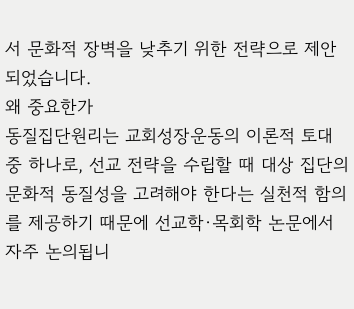서 문화적 장벽을 낮추기 위한 전략으로 제안되었습니다.
왜 중요한가
동질집단원리는 교회성장운동의 이론적 토대 중 하나로, 선교 전략을 수립할 때 대상 집단의 문화적 동질성을 고려해야 한다는 실천적 함의를 제공하기 때문에 선교학·목회학 논문에서 자주 논의됩니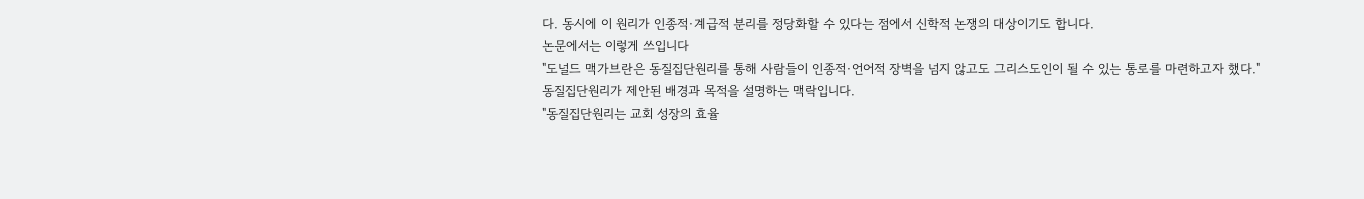다. 동시에 이 원리가 인종적·계급적 분리를 정당화할 수 있다는 점에서 신학적 논쟁의 대상이기도 합니다.
논문에서는 이렇게 쓰입니다
"도널드 맥가브란은 동질집단원리를 통해 사람들이 인종적·언어적 장벽을 넘지 않고도 그리스도인이 될 수 있는 통로를 마련하고자 했다."
동질집단원리가 제안된 배경과 목적을 설명하는 맥락입니다.
"동질집단원리는 교회 성장의 효율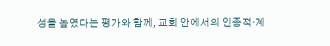성을 높였다는 평가와 함께, 교회 안에서의 인종적·계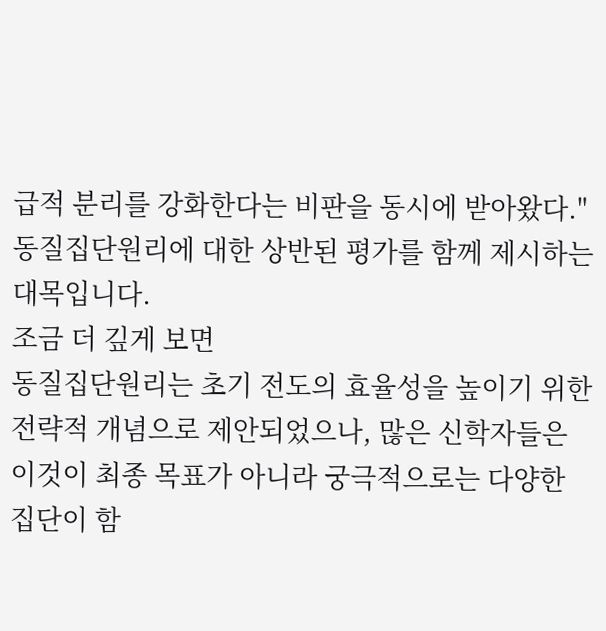급적 분리를 강화한다는 비판을 동시에 받아왔다."
동질집단원리에 대한 상반된 평가를 함께 제시하는 대목입니다.
조금 더 깊게 보면
동질집단원리는 초기 전도의 효율성을 높이기 위한 전략적 개념으로 제안되었으나, 많은 신학자들은 이것이 최종 목표가 아니라 궁극적으로는 다양한 집단이 함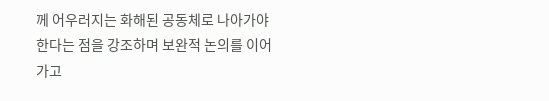께 어우러지는 화해된 공동체로 나아가야 한다는 점을 강조하며 보완적 논의를 이어가고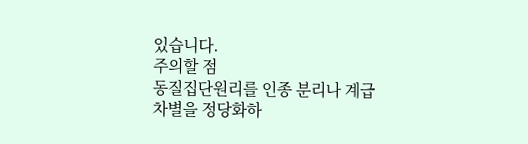있습니다.
주의할 점
동질집단원리를 인종 분리나 계급 차별을 정당화하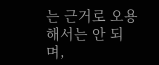는 근거로 오용해서는 안 되며,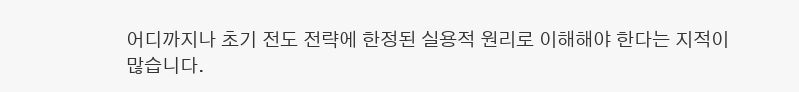어디까지나 초기 전도 전략에 한정된 실용적 원리로 이해해야 한다는 지적이 많습니다.